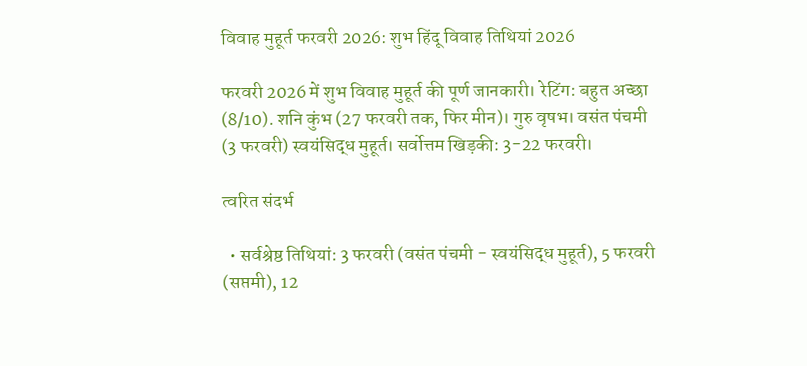विवाह मुहूर्त फरवरी 2026: शुभ हिंदू विवाह तिथियां 2026

फरवरी 2026 में शुभ विवाह मुहूर्त की पूर्ण जानकारी। रेटिंग: बहुत अच्छा (8/10). शनि कुंभ (27 फरवरी तक, फिर मीन)। गुरु वृषभ। वसंत पंचमी (3 फरवरी) स्वयंसिद्ध मुहूर्त। सर्वोत्तम खिड़की: 3-22 फरवरी।

त्वरित संदर्भ

  • सर्वश्रेष्ठ तिथियां: 3 फरवरी (वसंत पंचमी - स्वयंसिद्ध मुहूर्त), 5 फरवरी (सप्तमी), 12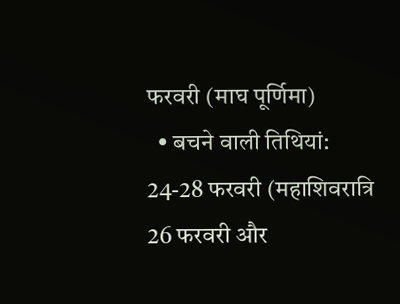फरवरी (माघ पूर्णिमा)
  • बचने वाली तिथियां: 24-28 फरवरी (महाशिवरात्रि 26 फरवरी और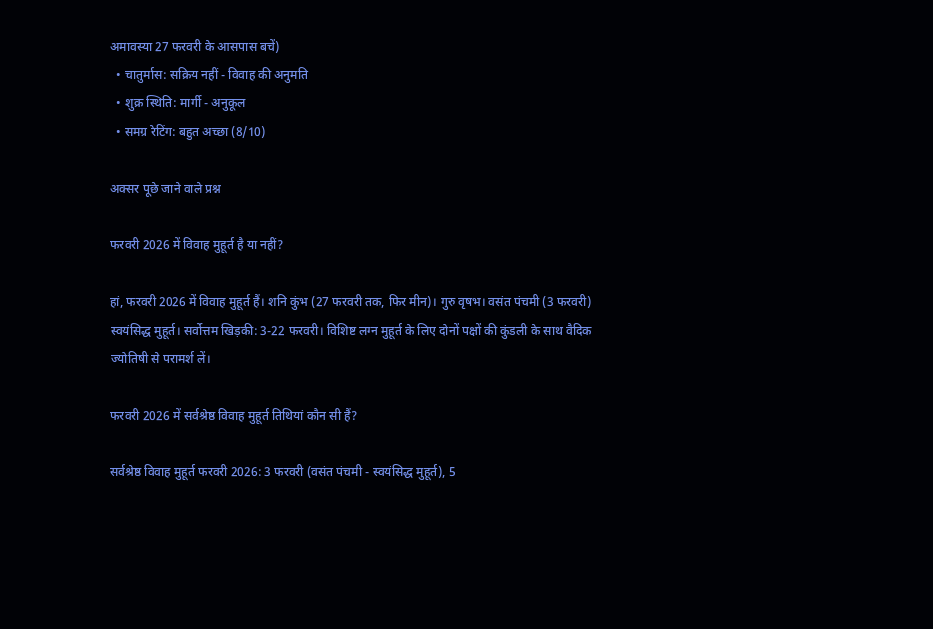अमावस्या 27 फरवरी के आसपास बचें)
  • चातुर्मास: सक्रिय नहीं - विवाह की अनुमति
  • शुक्र स्थिति: मार्गी - अनुकूल
  • समग्र रेटिंग: बहुत अच्छा (8/10)

अक्सर पूछे जाने वाले प्रश्न

फरवरी 2026 में विवाह मुहूर्त है या नहीं?

हां, फरवरी 2026 में विवाह मुहूर्त हैं। शनि कुंभ (27 फरवरी तक, फिर मीन)। गुरु वृषभ। वसंत पंचमी (3 फरवरी) स्वयंसिद्ध मुहूर्त। सर्वोत्तम खिड़की: 3-22 फरवरी। विशिष्ट लग्न मुहूर्त के लिए दोनों पक्षों की कुंडली के साथ वैदिक ज्योतिषी से परामर्श लें।

फरवरी 2026 में सर्वश्रेष्ठ विवाह मुहूर्त तिथियां कौन सी हैं?

सर्वश्रेष्ठ विवाह मुहूर्त फरवरी 2026: 3 फरवरी (वसंत पंचमी - स्वयंसिद्ध मुहूर्त), 5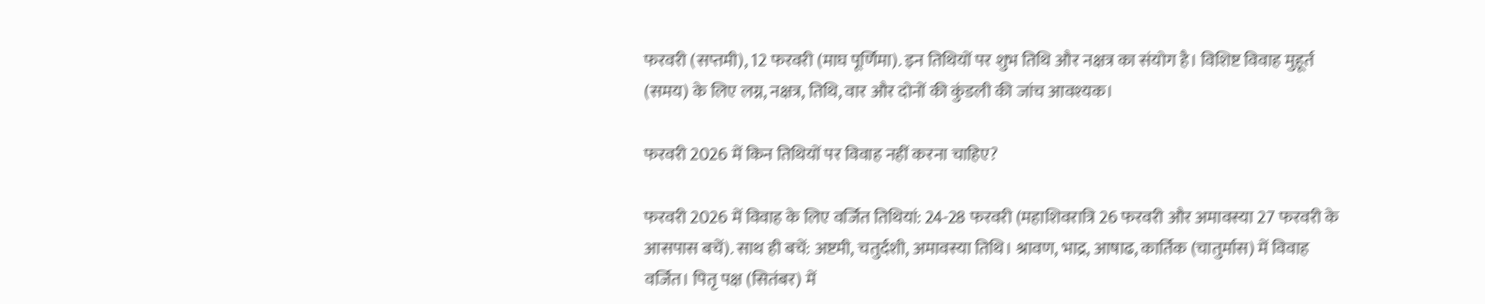फरवरी (सप्तमी), 12 फरवरी (माघ पूर्णिमा). इन तिथियों पर शुभ तिथि और नक्षत्र का संयोग है। विशिष्ट विवाह मुहूर्त (समय) के लिए लग्न, नक्षत्र, तिथि, वार और दोनों की कुंडली की जांच आवश्यक।

फरवरी 2026 में किन तिथियों पर विवाह नहीं करना चाहिए?

फरवरी 2026 में विवाह के लिए वर्जित तिथियां: 24-28 फरवरी (महाशिवरात्रि 26 फरवरी और अमावस्या 27 फरवरी के आसपास बचें). साथ ही बचें: अष्टमी, चतुर्दशी, अमावस्या तिथि। श्रावण, भाद्र, आषाढ, कार्तिक (चातुर्मास) में विवाह वर्जित। पितृ पक्ष (सितंबर) में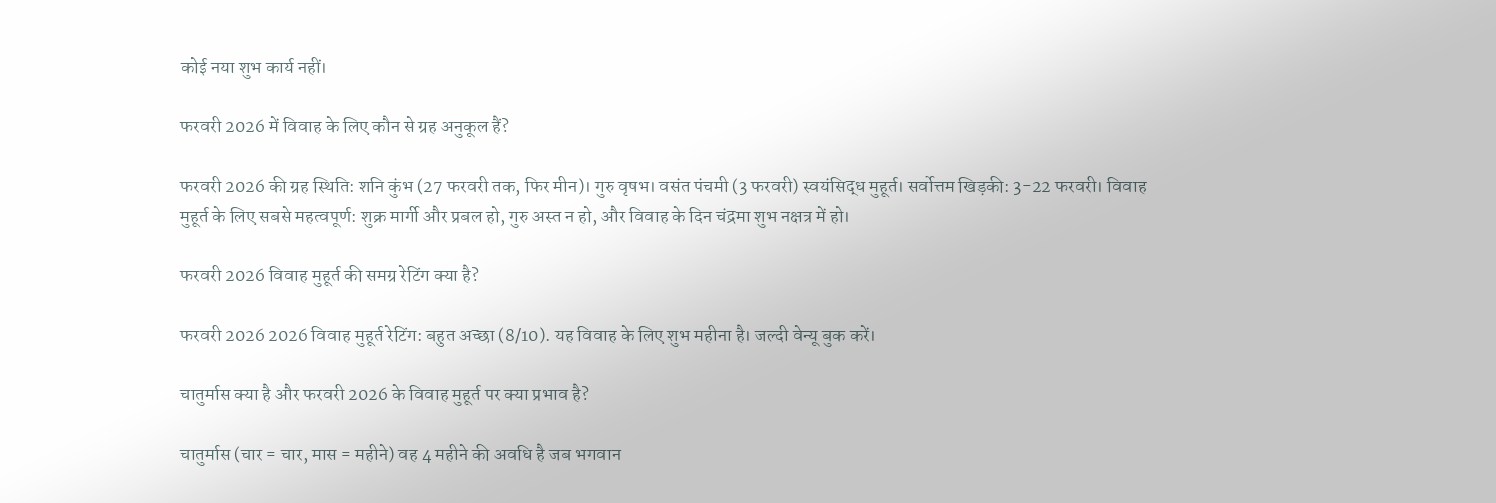कोई नया शुभ कार्य नहीं।

फरवरी 2026 में विवाह के लिए कौन से ग्रह अनुकूल हैं?

फरवरी 2026 की ग्रह स्थिति: शनि कुंभ (27 फरवरी तक, फिर मीन)। गुरु वृषभ। वसंत पंचमी (3 फरवरी) स्वयंसिद्ध मुहूर्त। सर्वोत्तम खिड़की: 3-22 फरवरी। विवाह मुहूर्त के लिए सबसे महत्वपूर्ण: शुक्र मार्गी और प्रबल हो, गुरु अस्त न हो, और विवाह के दिन चंद्रमा शुभ नक्षत्र में हो।

फरवरी 2026 विवाह मुहूर्त की समग्र रेटिंग क्या है?

फरवरी 2026 2026 विवाह मुहूर्त रेटिंग: बहुत अच्छा (8/10). यह विवाह के लिए शुभ महीना है। जल्दी वेन्यू बुक करें।

चातुर्मास क्या है और फरवरी 2026 के विवाह मुहूर्त पर क्या प्रभाव है?

चातुर्मास (चार = चार, मास = महीने) वह 4 महीने की अवधि है जब भगवान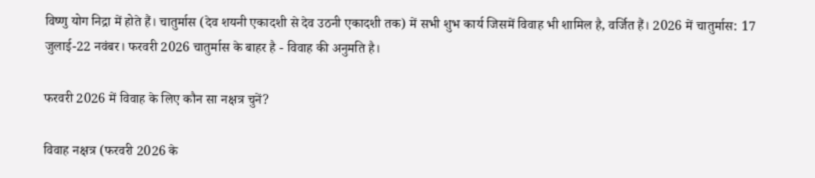विष्णु योग निद्रा में होते हैं। चातुर्मास (देव शयनी एकादशी से देव उठनी एकादशी तक) में सभी शुभ कार्य जिसमें विवाह भी शामिल है, वर्जित हैं। 2026 में चातुर्मास: 17 जुलाई-22 नवंबर। फरवरी 2026 चातुर्मास के बाहर है - विवाह की अनुमति है।

फरवरी 2026 में विवाह के लिए कौन सा नक्षत्र चुनें?

विवाह नक्षत्र (फरवरी 2026 के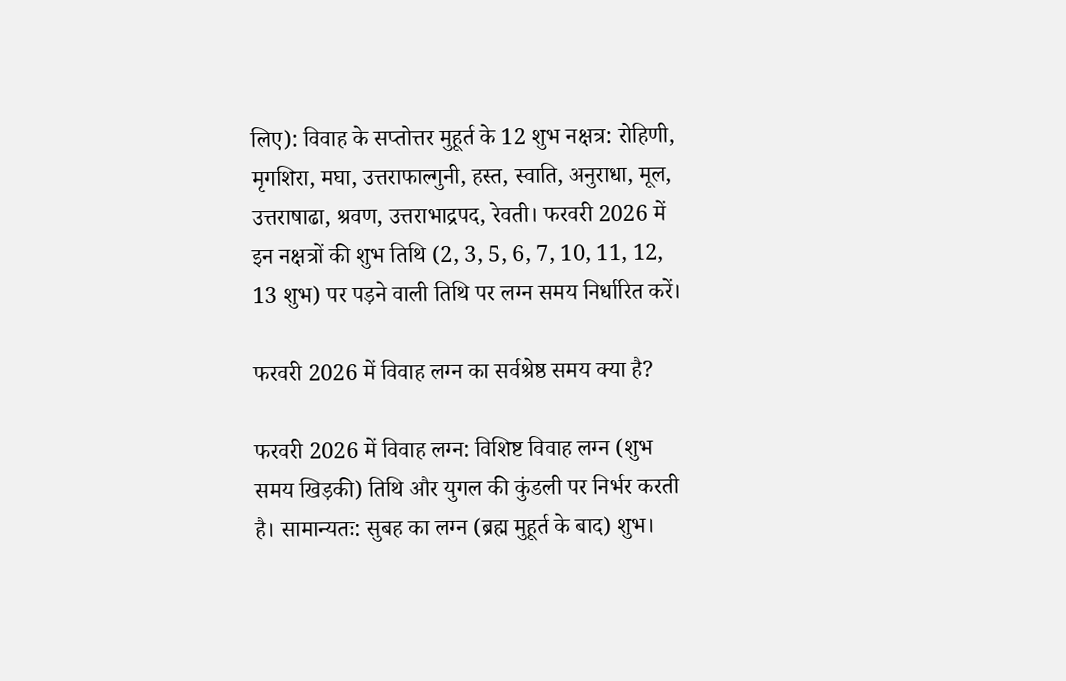लिए): विवाह के सप्तोत्तर मुहूर्त के 12 शुभ नक्षत्र: रोहिणी, मृगशिरा, मघा, उत्तराफाल्गुनी, हस्त, स्वाति, अनुराधा, मूल, उत्तराषाढा, श्रवण, उत्तराभाद्रपद, रेवती। फरवरी 2026 में इन नक्षत्रों की शुभ तिथि (2, 3, 5, 6, 7, 10, 11, 12, 13 शुभ) पर पड़ने वाली तिथि पर लग्न समय निर्धारित करें।

फरवरी 2026 में विवाह लग्न का सर्वश्रेष्ठ समय क्या है?

फरवरी 2026 में विवाह लग्न: विशिष्ट विवाह लग्न (शुभ समय खिड़की) तिथि और युगल की कुंडली पर निर्भर करती है। सामान्यतः: सुबह का लग्न (ब्रह्म मुहूर्त के बाद) शुभ।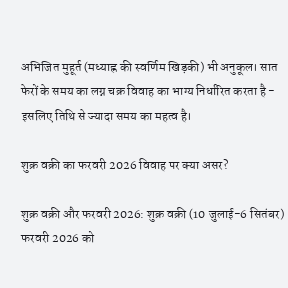अभिजित मुहूर्त (मध्याह्न की स्वर्णिम खिड़की) भी अनुकूल। सात फेरों के समय का लग्न चक्र विवाह का भाग्य निर्धारित करता है - इसलिए तिथि से ज्यादा समय का महत्व है।

शुक्र वक्री का फरवरी 2026 विवाह पर क्या असर?

शुक्र वक्री और फरवरी 2026: शुक्र वक्री (10 जुलाई-6 सितंबर) फरवरी 2026 को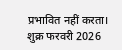प्रभावित नहीं करता। शुक्र फरवरी 2026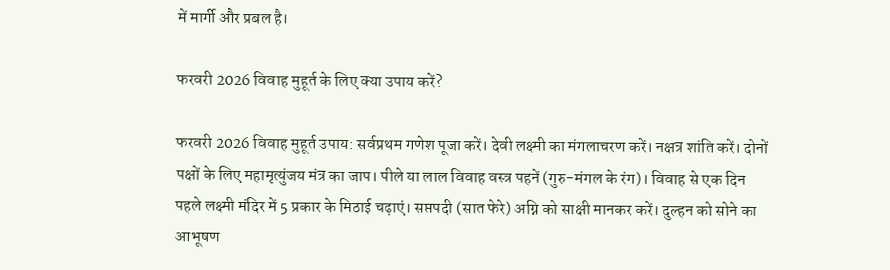में मार्गी और प्रबल है।

फरवरी 2026 विवाह मुहूर्त के लिए क्या उपाय करें?

फरवरी 2026 विवाह मुहूर्त उपाय: सर्वप्रथम गणेश पूजा करें। देवी लक्ष्मी का मंगलाचरण करें। नक्षत्र शांति करें। दोनों पक्षों के लिए महामृत्युंजय मंत्र का जाप। पीले या लाल विवाह वस्त्र पहनें (गुरु-मंगल के रंग)। विवाह से एक दिन पहले लक्ष्मी मंदिर में 5 प्रकार के मिठाई चढ़ाएं। सप्तपदी (सात फेरे) अग्नि को साक्षी मानकर करें। दुल्हन को सोने का आभूषण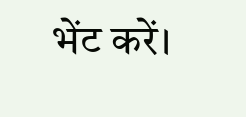भेंट करें।